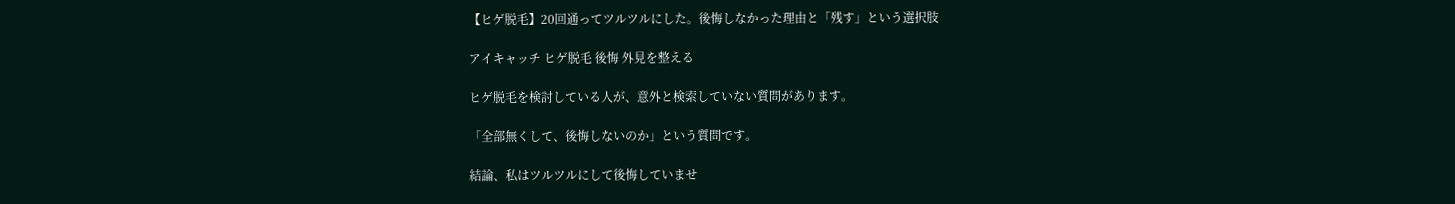【ヒゲ脱毛】20回通ってツルツルにした。後悔しなかった理由と「残す」という選択肢

アイキャッチ ヒゲ脱毛 後悔 外見を整える

ヒゲ脱毛を検討している人が、意外と検索していない質問があります。

「全部無くして、後悔しないのか」という質問です。

結論、私はツルツルにして後悔していませ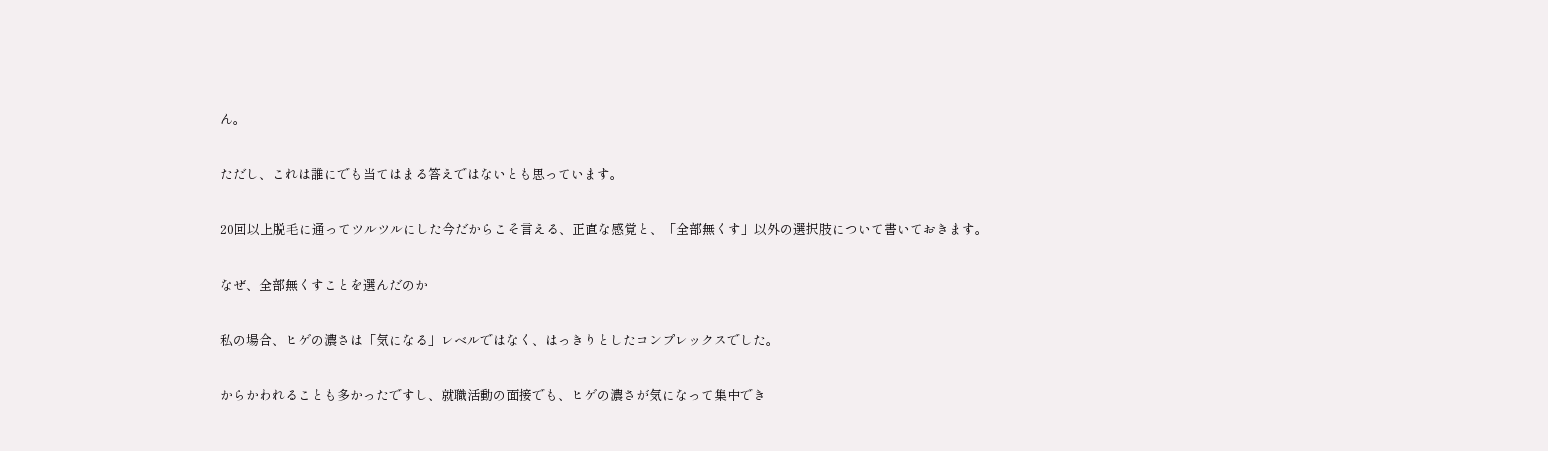ん。

ただし、これは誰にでも当てはまる答えではないとも思っています。

20回以上脱毛に通ってツルツルにした今だからこそ言える、正直な感覚と、「全部無くす」以外の選択肢について書いておきます。

なぜ、全部無くすことを選んだのか

私の場合、ヒゲの濃さは「気になる」レベルではなく、はっきりとしたコンプレックスでした。

からかわれることも多かったですし、就職活動の面接でも、ヒゲの濃さが気になって集中でき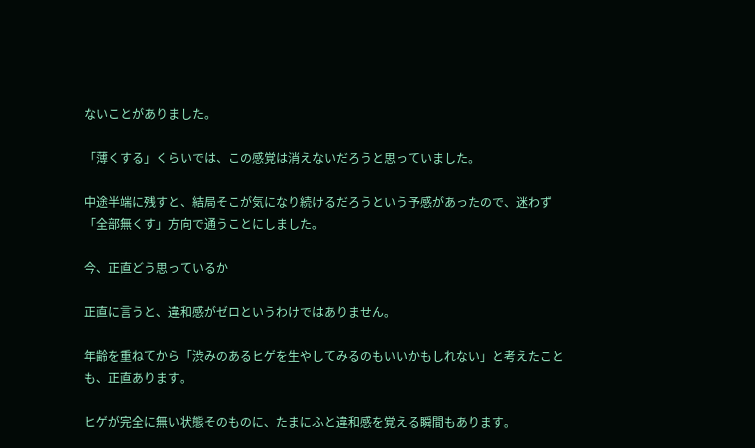ないことがありました。

「薄くする」くらいでは、この感覚は消えないだろうと思っていました。

中途半端に残すと、結局そこが気になり続けるだろうという予感があったので、迷わず「全部無くす」方向で通うことにしました。

今、正直どう思っているか

正直に言うと、違和感がゼロというわけではありません。

年齢を重ねてから「渋みのあるヒゲを生やしてみるのもいいかもしれない」と考えたことも、正直あります。

ヒゲが完全に無い状態そのものに、たまにふと違和感を覚える瞬間もあります。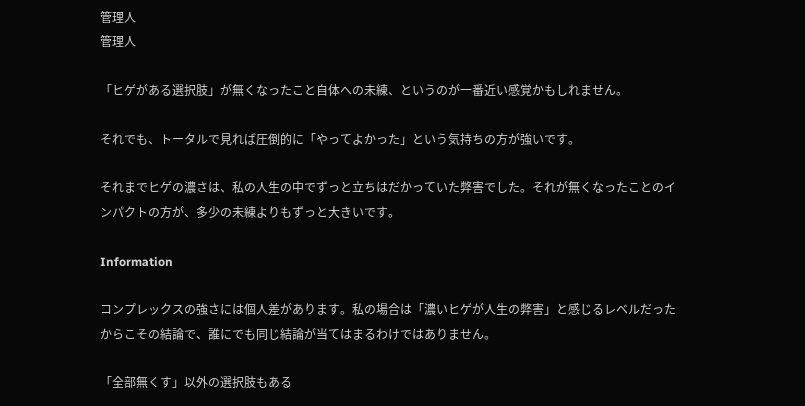管理人
管理人

「ヒゲがある選択肢」が無くなったこと自体への未練、というのが一番近い感覚かもしれません。

それでも、トータルで見れば圧倒的に「やってよかった」という気持ちの方が強いです。

それまでヒゲの濃さは、私の人生の中でずっと立ちはだかっていた弊害でした。それが無くなったことのインパクトの方が、多少の未練よりもずっと大きいです。

Information

コンプレックスの強さには個人差があります。私の場合は「濃いヒゲが人生の弊害」と感じるレベルだったからこその結論で、誰にでも同じ結論が当てはまるわけではありません。

「全部無くす」以外の選択肢もある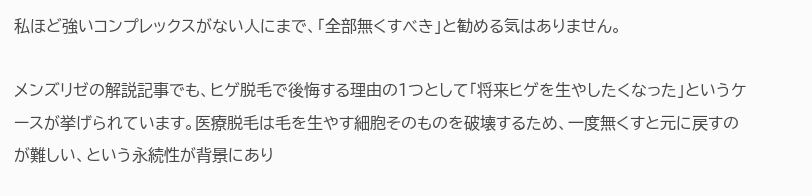私ほど強いコンプレックスがない人にまで、「全部無くすべき」と勧める気はありません。

メンズリゼの解説記事でも、ヒゲ脱毛で後悔する理由の1つとして「将来ヒゲを生やしたくなった」というケースが挙げられています。医療脱毛は毛を生やす細胞そのものを破壊するため、一度無くすと元に戻すのが難しい、という永続性が背景にあり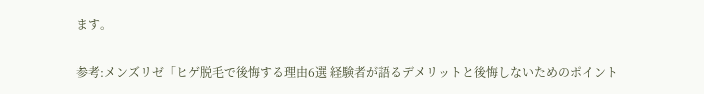ます。

参考:メンズリゼ「ヒゲ脱毛で後悔する理由6選 経験者が語るデメリットと後悔しないためのポイント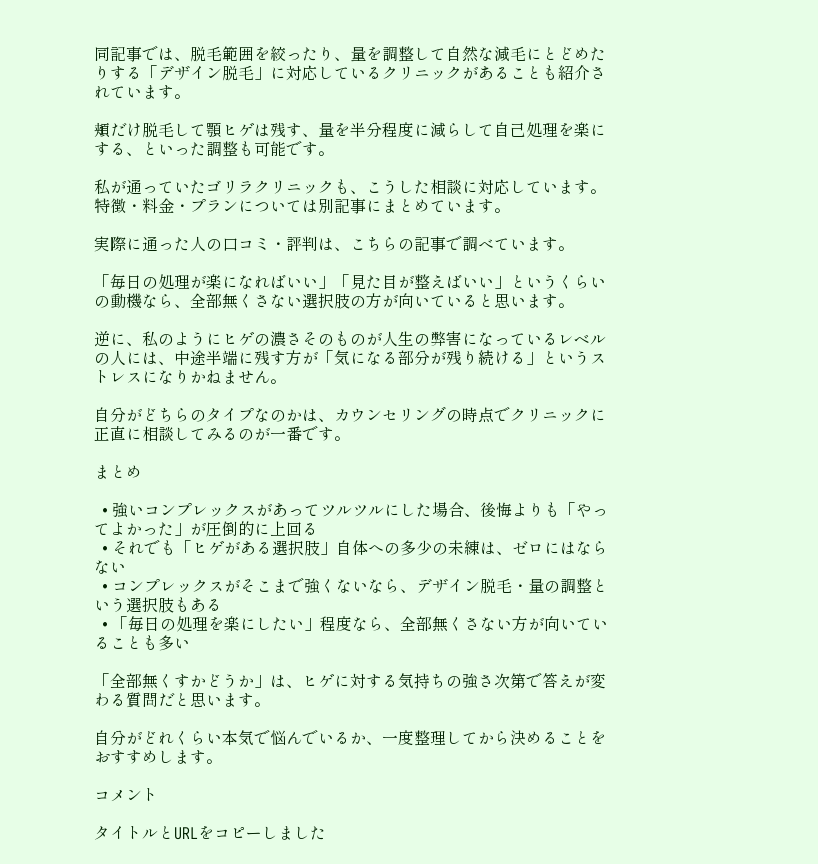同記事では、脱毛範囲を絞ったり、量を調整して自然な減毛にとどめたりする「デザイン脱毛」に対応しているクリニックがあることも紹介されています。

頬だけ脱毛して顎ヒゲは残す、量を半分程度に減らして自己処理を楽にする、といった調整も可能です。

私が通っていたゴリラクリニックも、こうした相談に対応しています。特徴・料金・プランについては別記事にまとめています。

実際に通った人の口コミ・評判は、こちらの記事で調べています。

「毎日の処理が楽になればいい」「見た目が整えばいい」というくらいの動機なら、全部無くさない選択肢の方が向いていると思います。

逆に、私のようにヒゲの濃さそのものが人生の弊害になっているレベルの人には、中途半端に残す方が「気になる部分が残り続ける」というストレスになりかねません。

自分がどちらのタイプなのかは、カウンセリングの時点でクリニックに正直に相談してみるのが一番です。

まとめ

  • 強いコンプレックスがあってツルツルにした場合、後悔よりも「やってよかった」が圧倒的に上回る
  • それでも「ヒゲがある選択肢」自体への多少の未練は、ゼロにはならない
  • コンプレックスがそこまで強くないなら、デザイン脱毛・量の調整という選択肢もある
  • 「毎日の処理を楽にしたい」程度なら、全部無くさない方が向いていることも多い

「全部無くすかどうか」は、ヒゲに対する気持ちの強さ次第で答えが変わる質問だと思います。

自分がどれくらい本気で悩んでいるか、一度整理してから決めることをおすすめします。

コメント

タイトルとURLをコピーしました